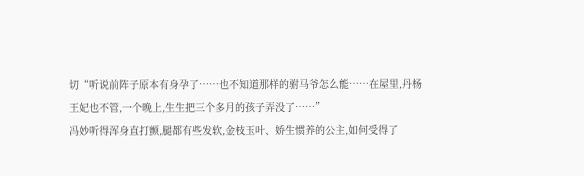切“听说前阵子原本有身孕了……也不知道那样的驸马爷怎么能……在屋里,丹杨王妃也不管,一个晚上,生生把三个多月的孩子弄没了……”
冯妙听得浑身直打颤,腿都有些发软,金枝玉叶、娇生惯养的公主,如何受得了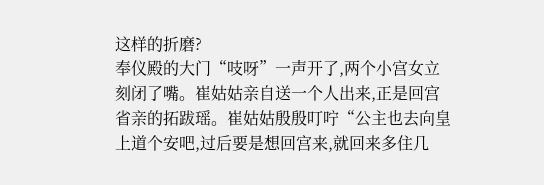这样的折磨?
奉仪殿的大门“吱呀”一声开了,两个小宫女立刻闭了嘴。崔姑姑亲自送一个人出来,正是回宫省亲的拓跋瑶。崔姑姑殷殷叮咛“公主也去向皇上道个安吧,过后要是想回宫来,就回来多住几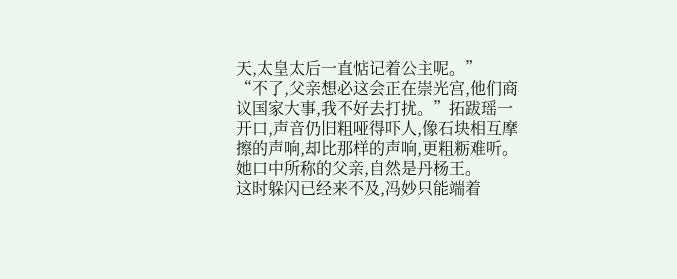天,太皇太后一直惦记着公主呢。”
“不了,父亲想必这会正在崇光宫,他们商议国家大事,我不好去打扰。”拓跋瑶一开口,声音仍旧粗哑得吓人,像石块相互摩擦的声响,却比那样的声响,更粗粝难听。她口中所称的父亲,自然是丹杨王。
这时躲闪已经来不及,冯妙只能端着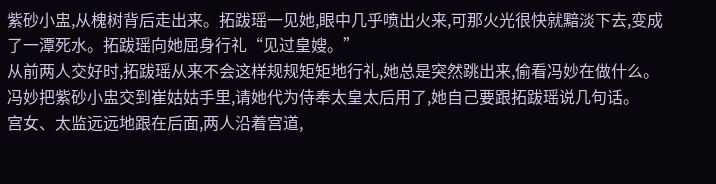紫砂小盅,从槐树背后走出来。拓跋瑶一见她,眼中几乎喷出火来,可那火光很快就黯淡下去,变成了一潭死水。拓跋瑶向她屈身行礼“见过皇嫂。”
从前两人交好时,拓跋瑶从来不会这样规规矩矩地行礼,她总是突然跳出来,偷看冯妙在做什么。
冯妙把紫砂小盅交到崔姑姑手里,请她代为侍奉太皇太后用了,她自己要跟拓跋瑶说几句话。
宫女、太监远远地跟在后面,两人沿着宫道,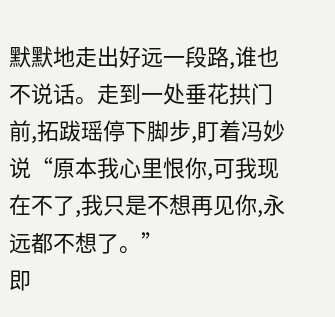默默地走出好远一段路,谁也不说话。走到一处垂花拱门前,拓跋瑶停下脚步,盯着冯妙说“原本我心里恨你,可我现在不了,我只是不想再见你,永远都不想了。”
即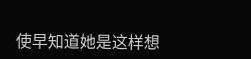使早知道她是这样想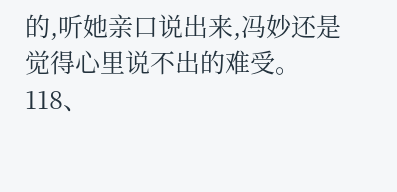的,听她亲口说出来,冯妙还是觉得心里说不出的难受。
118、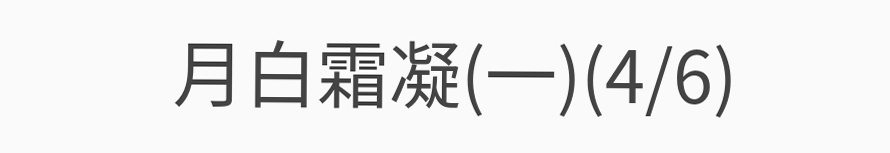月白霜凝(一)(4/6)